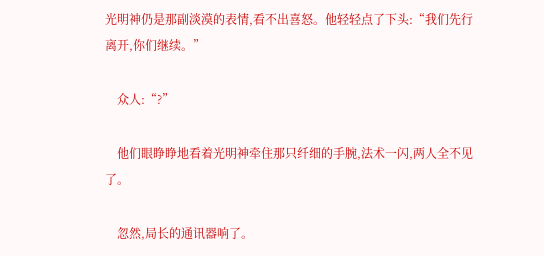光明神仍是那副淡漠的表情,看不出喜怒。他轻轻点了下头:“我们先行离开,你们继续。”

    众人:“?”

    他们眼睁睁地看着光明神牵住那只纤细的手腕,法术一闪,两人全不见了。

    忽然,局长的通讯器响了。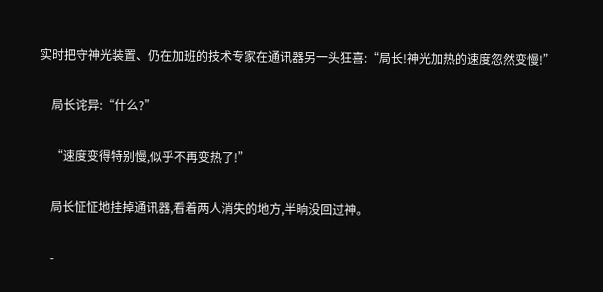实时把守神光装置、仍在加班的技术专家在通讯器另一头狂喜:“局长!神光加热的速度忽然变慢!”

    局长诧异:“什么?”

    “速度变得特别慢,似乎不再变热了!”

    局长怔怔地挂掉通讯器,看着两人消失的地方,半晌没回过神。

    -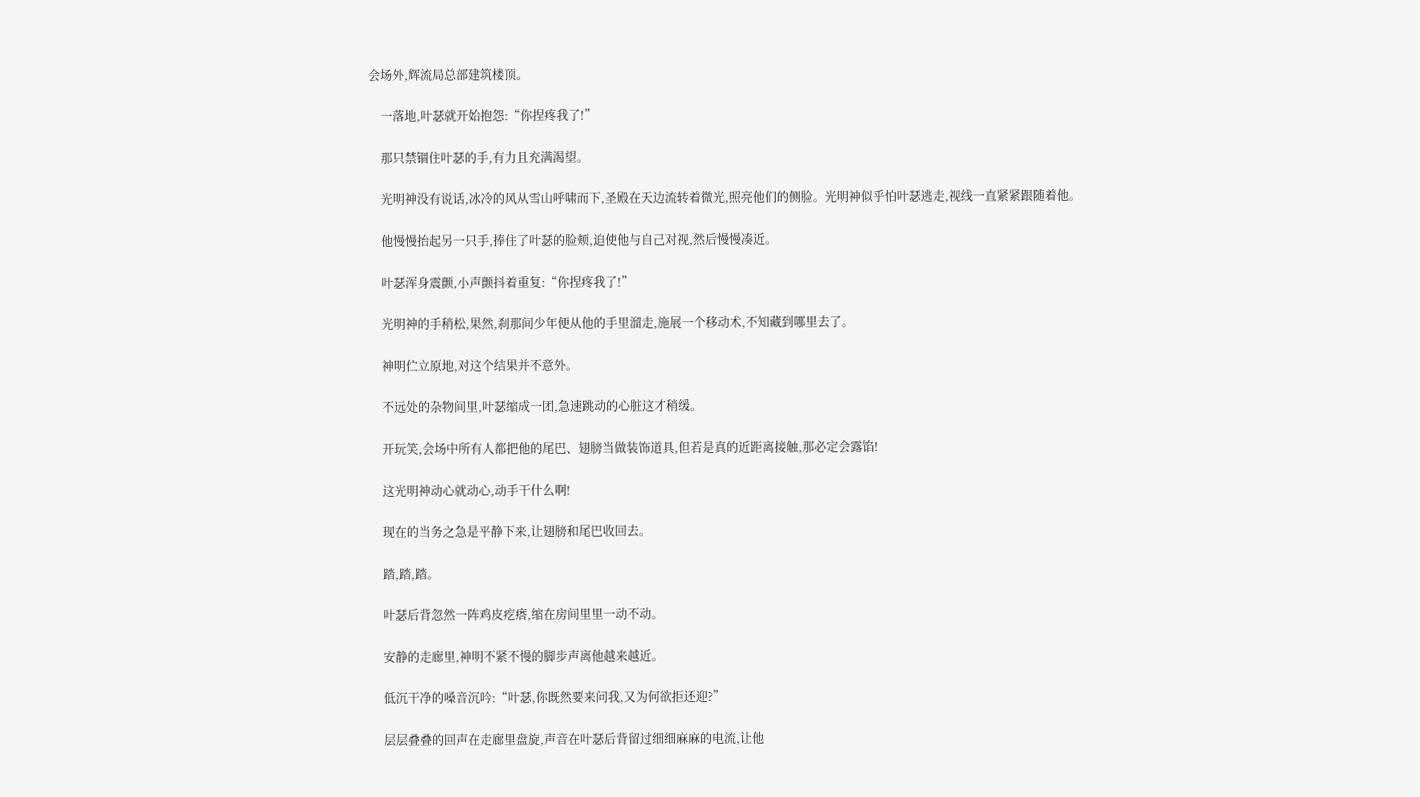会场外,辉流局总部建筑楼顶。

    一落地,叶瑟就开始抱怨:“你捏疼我了!”

    那只禁锢住叶瑟的手,有力且充满渴望。

    光明神没有说话,冰冷的风从雪山呼啸而下,圣殿在天边流转着微光,照亮他们的侧脸。光明神似乎怕叶瑟逃走,视线一直紧紧跟随着他。

    他慢慢抬起另一只手,捧住了叶瑟的脸颊,迫使他与自己对视,然后慢慢凑近。

    叶瑟浑身震颤,小声颤抖着重复:“你捏疼我了!”

    光明神的手稍松,果然,刹那间少年便从他的手里溜走,施展一个移动术,不知藏到哪里去了。

    神明伫立原地,对这个结果并不意外。

    不远处的杂物间里,叶瑟缩成一团,急速跳动的心脏这才稍缓。

    开玩笑,会场中所有人都把他的尾巴、翅膀当做装饰道具,但若是真的近距离接触,那必定会露馅!

    这光明神动心就动心,动手干什么啊!

    现在的当务之急是平静下来,让翅膀和尾巴收回去。

    踏,踏,踏。

    叶瑟后背忽然一阵鸡皮疙瘩,缩在房间里里一动不动。

    安静的走廊里,神明不紧不慢的脚步声离他越来越近。

    低沉干净的嗓音沉吟:“叶瑟,你既然要来问我,又为何欲拒还迎?”

    层层叠叠的回声在走廊里盘旋,声音在叶瑟后背留过细细麻麻的电流,让他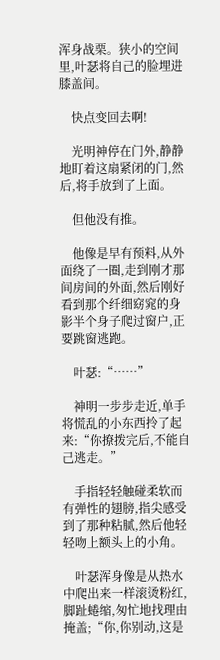浑身战栗。狭小的空间里,叶瑟将自己的脸埋进膝盖间。

    快点变回去啊!

    光明神停在门外,静静地盯着这扇紧闭的门,然后,将手放到了上面。

    但他没有推。

    他像是早有预料,从外面绕了一圈,走到刚才那间房间的外面,然后刚好看到那个纤细窈窕的身影半个身子爬过窗户,正要跳窗逃跑。

    叶瑟:“……”

    神明一步步走近,单手将慌乱的小东西拎了起来:“你撩拨完后,不能自己逃走。”

    手指轻轻触碰柔软而有弹性的翅膀,指尖感受到了那种粘腻,然后他轻轻吻上额头上的小角。

    叶瑟浑身像是从热水中爬出来一样滚烫粉红,脚趾蜷缩,匆忙地找理由掩盖;“你,你别动,这是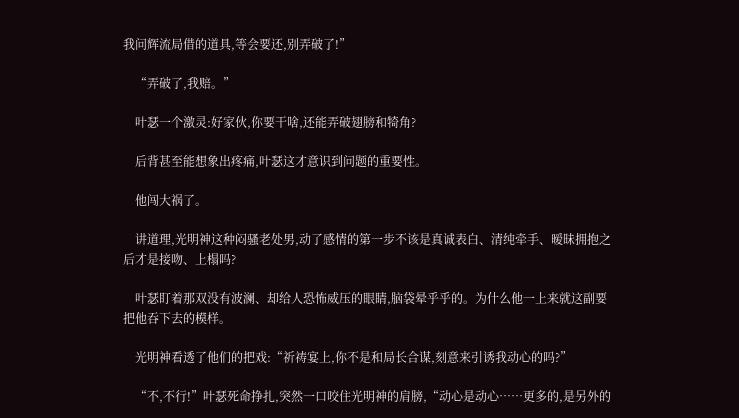我问辉流局借的道具,等会要还,别弄破了!”

    “弄破了,我赔。”

    叶瑟一个激灵:好家伙,你要干啥,还能弄破翅膀和犄角?

    后背甚至能想象出疼痛,叶瑟这才意识到问题的重要性。

    他闯大祸了。

    讲道理,光明神这种闷骚老处男,动了感情的第一步不该是真诚表白、清纯牵手、暧昧拥抱之后才是接吻、上榻吗?

    叶瑟盯着那双没有波澜、却给人恐怖威压的眼睛,脑袋晕乎乎的。为什么他一上来就这副要把他吞下去的模样。

    光明神看透了他们的把戏:“祈祷宴上,你不是和局长合谋,刻意来引诱我动心的吗?”

    “不,不行!”叶瑟死命挣扎,突然一口咬住光明神的肩膀,“动心是动心……更多的,是另外的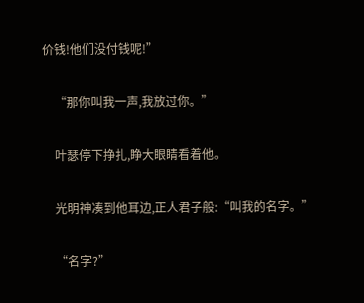价钱!他们没付钱呢!”

    “那你叫我一声,我放过你。”

    叶瑟停下挣扎,睁大眼睛看着他。

    光明神凑到他耳边,正人君子般:“叫我的名字。”

    “名字?”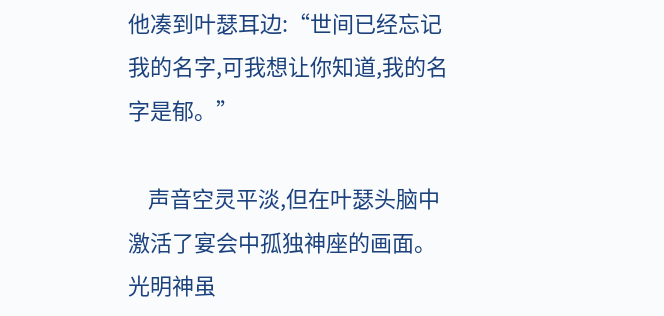他凑到叶瑟耳边:“世间已经忘记我的名字,可我想让你知道,我的名字是郁。”

    声音空灵平淡,但在叶瑟头脑中激活了宴会中孤独神座的画面。光明神虽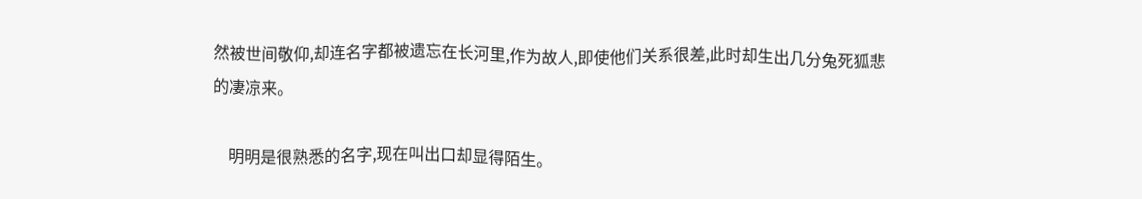然被世间敬仰,却连名字都被遗忘在长河里,作为故人,即使他们关系很差,此时却生出几分兔死狐悲的凄凉来。

    明明是很熟悉的名字,现在叫出口却显得陌生。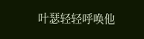叶瑟轻轻呼唤他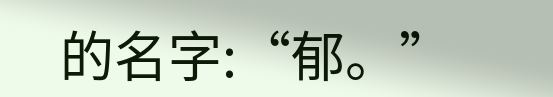的名字:“郁。”